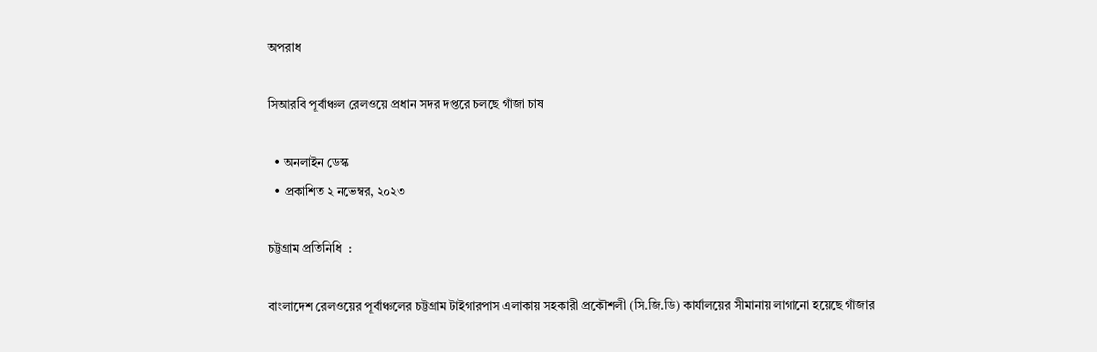অপরাধ

সিআরবি পূর্বাঞ্চল রেলওয়ে প্রধান সদর দপ্তরে চলছে গাঁজা চাষ

  • অনলাইন ডেস্ক
  • প্রকাশিত ২ নভেম্বর, ২০২৩

চট্টগ্রাম প্রতিনিধি  :

বাংলাদেশ রেলওয়ের পূর্বাঞ্চলের চট্টগ্রাম টাইগারপাস এলাকায় সহকারী প্রকৌশলী (সি.জি.ডি) কার্যালয়ের সীমানায় লাগানো হয়েছে গাঁজার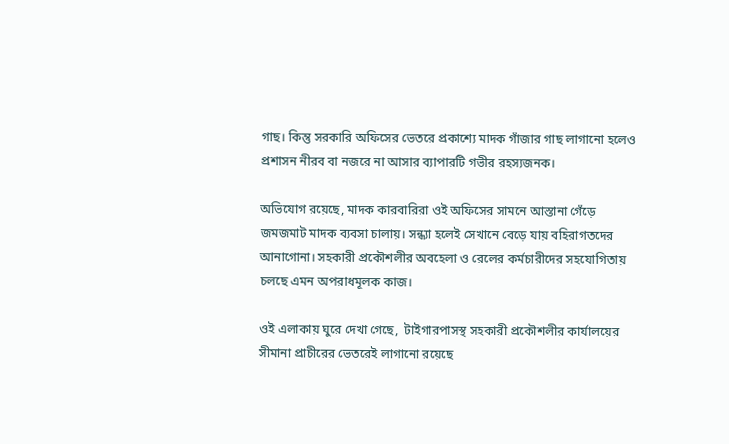গাছ। কিন্তু সরকারি অফিসের ভেতরে প্রকাশ্যে মাদক গাঁজার গাছ লাগানো হলেও প্রশাসন নীরব বা নজরে না আসার ব্যাপারটি গভীর রহস্যজনক।

অভিযোগ রয়েছে, মাদক কারবারিরা ওই অফিসের সামনে আস্তানা গেঁড়ে জমজমাট মাদক ব্যবসা চালায়। সন্ধ্যা হলেই সেখানে বেড়ে যায় বহিরাগতদের আনাগোনা। সহকারী প্রকৌশলীর অবহেলা ও রেলের কর্মচারীদের সহযোগিতায় চলছে এমন অপরাধমূলক কাজ।

ওই এলাকায় ঘুরে দেখা গেছে,  টাইগারপাসস্থ সহকারী প্রকৌশলীর কার্যালয়ের সীমানা প্রাচীরের ভেতরেই লাগানো রয়েছে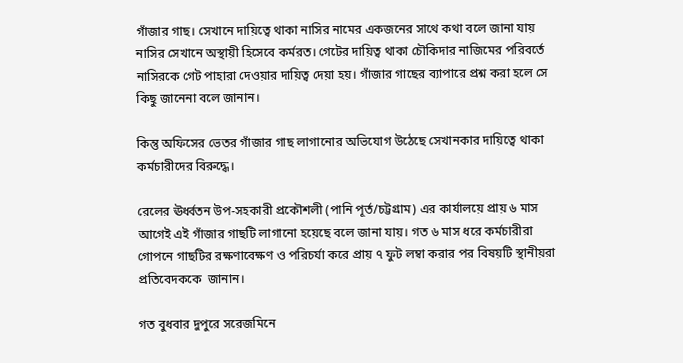গাঁজার গাছ। সেখানে দায়িত্বে থাকা নাসির নামের একজনের সাথে কথা বলে জানা যায় নাসির সেখানে অস্থায়ী হিসেবে কর্মরত। গেটের দায়িত্ব থাকা চৌকিদার নাজিমের পরিবর্তে নাসিরকে গেট পাহারা দেওয়ার দায়িত্ব দেয়া হয়। গাঁজার গাছের ব্যাপারে প্রশ্ন করা হলে সে কিছু জানেনা বলে জানান।

কিন্তু অফিসের ভেতর গাঁজার গাছ লাগানোর অভিযোগ উঠেছে সেখানকার দায়িত্বে থাকা কর্মচারীদের বিরুদ্ধে।

রেলের ঊর্ধ্বতন উপ-সহকারী প্রকৌশলী (পানি পূর্ত/চট্টগ্রাম) এর কার্যালয়ে প্রায় ৬ মাস আগেই এই গাঁজার গাছটি লাগানো হয়েছে বলে জানা যায়। গত ৬ মাস ধরে কর্মচারীরা গোপনে গাছটির রক্ষণাবেক্ষণ ও পরিচর্যা করে প্রায় ৭ ফুট লম্বা করার পর বিষয়টি স্থানীয়রা প্রতিবেদককে  জানান।

গত বুধবার দুপুরে সরেজমিনে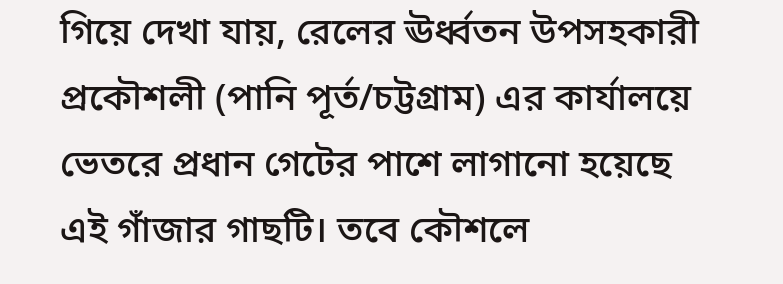গিয়ে দেখা যায়, রেলের ঊর্ধ্বতন উপসহকারী প্রকৌশলী (পানি পূর্ত/চট্টগ্রাম) এর কার্যালয়ে ভেতরে প্রধান গেটের পাশে লাগানো হয়েছে এই গাঁজার গাছটি। তবে কৌশলে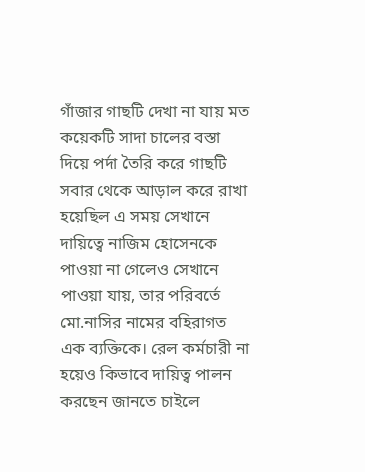গাঁজার গাছটি দেখা না যায় মত কয়েকটি সাদা চালের বস্তা দিয়ে পর্দা তৈরি করে গাছটি সবার থেকে আড়াল করে রাখা হয়েছিল এ সময় সেখানে দায়িত্বে নাজিম হোসেনকে পাওয়া না গেলেও সেখানে পাওয়া যায়, তার পরিবর্তে মো.নাসির নামের বহিরাগত এক ব্যক্তিকে। রেল কর্মচারী না হয়েও কিভাবে দায়িত্ব পালন করছেন জানতে চাইলে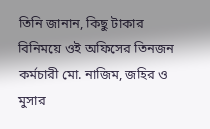তিনি জানান, কিছু টাকার বিনিময়ে ওই অফিসের তিনজন কর্মচারী মো. নাজিম, জহির ও মুসার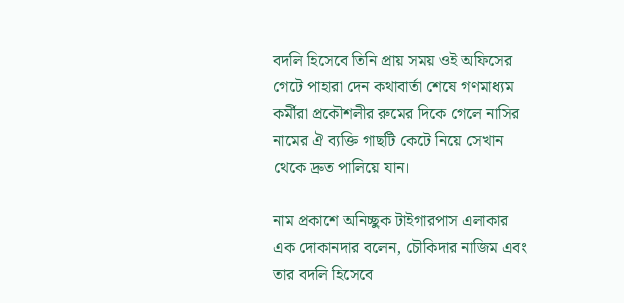বদলি হিসেবে তিনি প্রায় সময় ওই অফিসের গেটে পাহারা দেন কথাবার্তা শেষে গণমাধ্যম কর্মীরা প্রকৌশলীর রুমের দিকে গেলে নাসির নামের ঐ ব্যক্তি গাছটি কেটে নিয়ে সেখান থেকে দ্রুত পালিয়ে যান।

নাম প্রকাশে অনিচ্ছুক টাইগারপাস এলাকার এক দোকানদার বলেন, চৌকিদার নাজিম এবং তার বদলি হিসেবে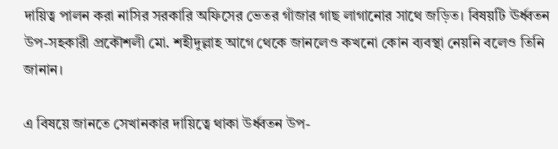দায়িত্ব পালন করা নাসির সরকারি অফিসের ভেতর গাঁজার গাছ লাগানোর সাথে জড়িত। বিষয়টি ঊর্ধ্বতন উপ-সহকারী প্রকৌশলী মো. শহীদুল্লাহ আগে থেকে জানলেও কখনো কোন ব্যবস্থা নেয়নি বলেও তিনি জানান।

এ বিষয়ে জানতে সেখানকার দায়িত্বে থাকা উর্ধ্বতন উপ-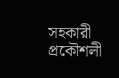সহকারী প্রকৌশলী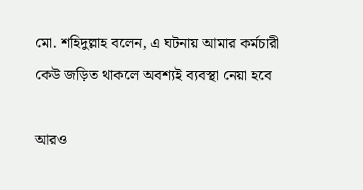মো. শহিদুল্লাহ বলেন, এ ঘটনায় আমার কর্মচারী কেউ জড়িত থাকলে অবশ্যই ব্যবস্থা নেয়া হবে

আরও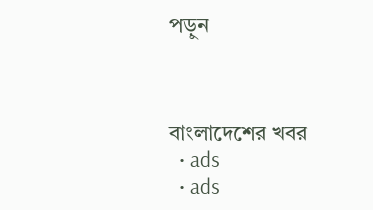পড়ুন



বাংলাদেশের খবর
  • ads
  • ads